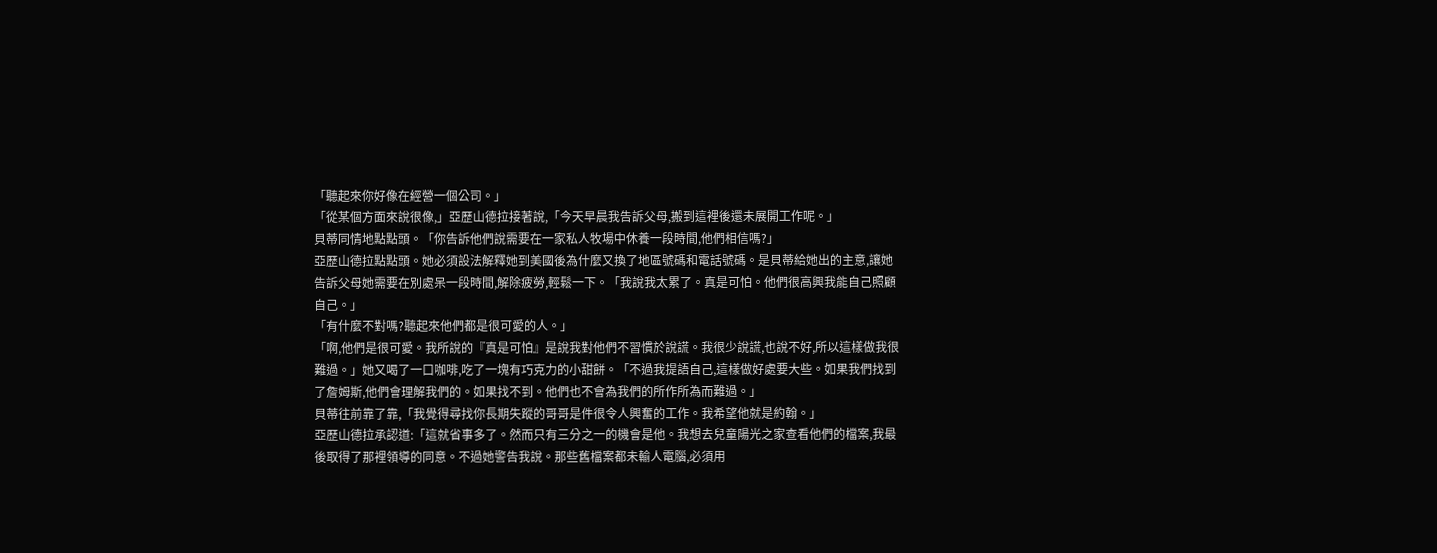「聽起來你好像在經營一個公司。」
「從某個方面來說很像,」亞歷山德拉接著說,「今天早晨我告訴父母,搬到這裡後還未展開工作呢。」
貝蒂同情地點點頭。「你告訴他們說需要在一家私人牧場中休養一段時間,他們相信嗎?」
亞歷山德拉點點頭。她必須設法解釋她到美國後為什麼又換了地區號碼和電話號碼。是貝蒂給她出的主意,讓她告訴父母她需要在別處呆一段時間,解除疲勞,輕鬆一下。「我說我太累了。真是可怕。他們很高興我能自己照顧自己。」
「有什麼不對嗎?聽起來他們都是很可愛的人。」
「啊,他們是很可愛。我所說的『真是可怕』是說我對他們不習慣於說謊。我很少說謊,也說不好,所以這樣做我很難過。」她又喝了一口咖啡,吃了一塊有巧克力的小甜餅。「不過我提語自己,這樣做好處要大些。如果我們找到了詹姆斯,他們會理解我們的。如果找不到。他們也不會為我們的所作所為而難過。」
貝蒂往前靠了靠,「我覺得尋找你長期失蹤的哥哥是件很令人興奮的工作。我希望他就是約翰。」
亞歷山德拉承認道:「這就省事多了。然而只有三分之一的機會是他。我想去兒童陽光之家查看他們的檔案,我最後取得了那裡領導的同意。不過她警告我說。那些舊檔案都未輸人電腦,必須用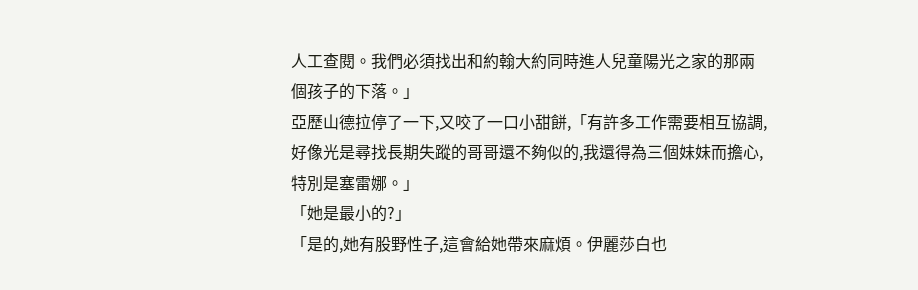人工查閱。我們必須找出和約翰大約同時進人兒童陽光之家的那兩個孩子的下落。」
亞歷山德拉停了一下,又咬了一口小甜餅,「有許多工作需要相互協調,好像光是尋找長期失蹤的哥哥還不夠似的,我還得為三個妹妹而擔心,特別是塞雷娜。」
「她是最小的?」
「是的,她有股野性子,這會給她帶來麻煩。伊麗莎白也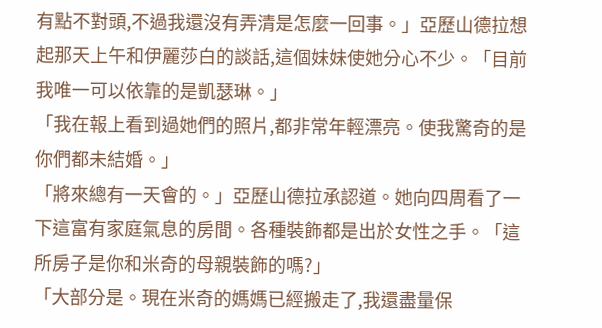有點不對頭,不過我還沒有弄清是怎麼一回事。」亞歷山德拉想起那天上午和伊麗莎白的談話,這個妹妹使她分心不少。「目前我唯一可以依靠的是凱瑟琳。」
「我在報上看到過她們的照片,都非常年輕漂亮。使我驚奇的是你們都未結婚。」
「將來總有一天會的。」亞歷山德拉承認道。她向四周看了一下這富有家庭氣息的房間。各種裝飾都是出於女性之手。「這所房子是你和米奇的母親裝飾的嗎?」
「大部分是。現在米奇的媽媽已經搬走了,我還盡量保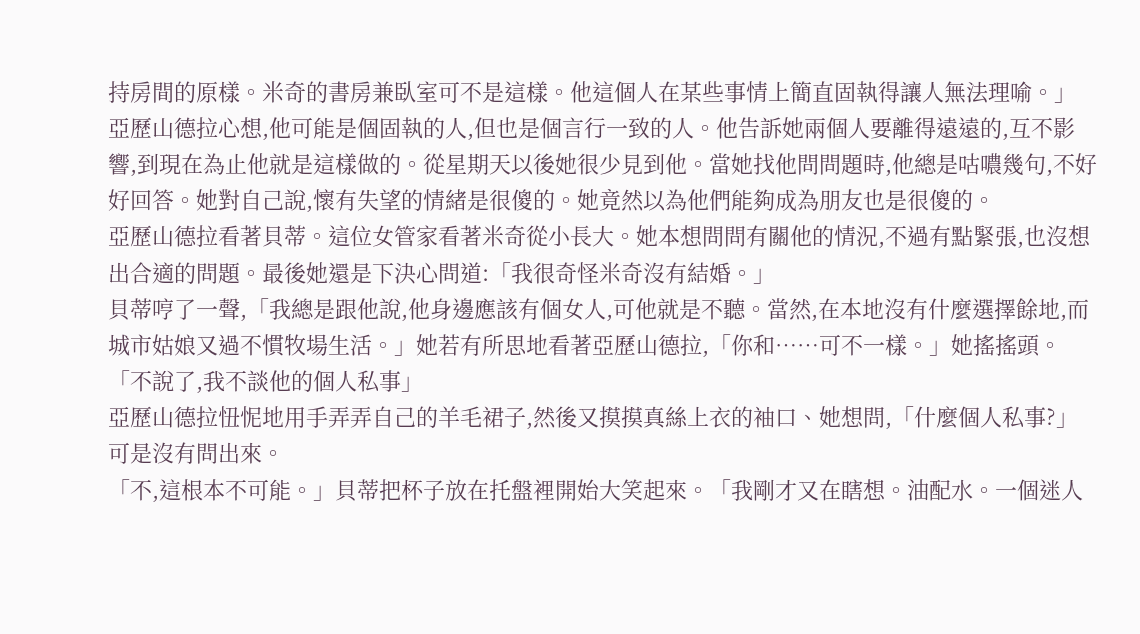持房間的原樣。米奇的書房兼臥室可不是這樣。他這個人在某些事情上簡直固執得讓人無法理喻。」
亞歷山德拉心想,他可能是個固執的人,但也是個言行一致的人。他告訴她兩個人要離得遠遠的,互不影響,到現在為止他就是這樣做的。從星期天以後她很少見到他。當她找他問問題時,他總是咕噥幾句,不好好回答。她對自己說,懷有失望的情緒是很傻的。她竟然以為他們能夠成為朋友也是很傻的。
亞歷山德拉看著貝蒂。這位女管家看著米奇從小長大。她本想問問有關他的情況,不過有點緊張,也沒想出合適的問題。最後她還是下決心問道:「我很奇怪米奇沒有結婚。」
貝蒂哼了一聲,「我總是跟他說,他身邊應該有個女人,可他就是不聽。當然,在本地沒有什麼選擇餘地,而城市姑娘又過不慣牧場生活。」她若有所思地看著亞歷山德拉,「你和……可不一樣。」她搖搖頭。「不說了,我不談他的個人私事」
亞歷山德拉忸怩地用手弄弄自己的羊毛裙子,然後又摸摸真絲上衣的袖口、她想問,「什麼個人私事?」可是沒有問出來。
「不,這根本不可能。」貝蒂把杯子放在托盤裡開始大笑起來。「我剛才又在瞎想。油配水。一個迷人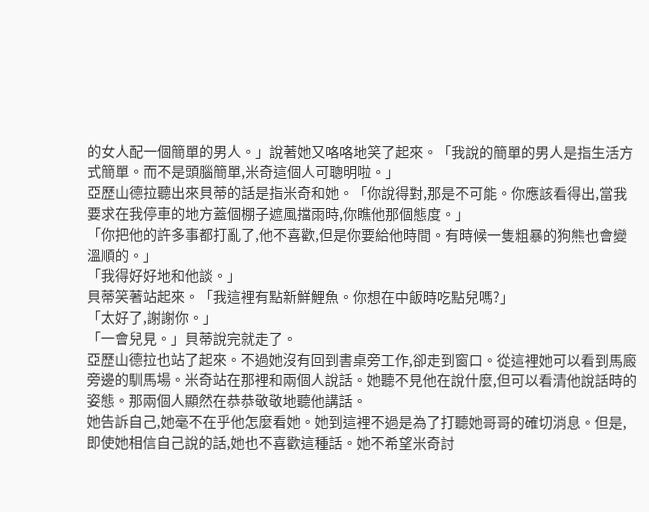的女人配一個簡單的男人。」說著她又咯咯地笑了起來。「我說的簡單的男人是指生活方式簡單。而不是頭腦簡單,米奇這個人可聰明啦。」
亞歷山德拉聽出來貝蒂的話是指米奇和她。「你說得對,那是不可能。你應該看得出,當我要求在我停車的地方蓋個棚子遮風擋雨時,你瞧他那個態度。」
「你把他的許多事都打亂了,他不喜歡,但是你要給他時間。有時候一隻粗暴的狗熊也會變溫順的。」
「我得好好地和他談。」
貝蒂笑著站起來。「我這裡有點新鮮鯉魚。你想在中飯時吃點兒嗎?」
「太好了,謝謝你。」
「一會兒見。」貝蒂說完就走了。
亞歷山德拉也站了起來。不過她沒有回到書桌旁工作,卻走到窗口。從這裡她可以看到馬廄旁邊的馴馬場。米奇站在那裡和兩個人說話。她聽不見他在說什麼,但可以看清他說話時的姿態。那兩個人顯然在恭恭敬敬地聽他講話。
她告訴自己,她毫不在乎他怎麼看她。她到這裡不過是為了打聽她哥哥的確切消息。但是,即使她相信自己說的話,她也不喜歡這種話。她不希望米奇討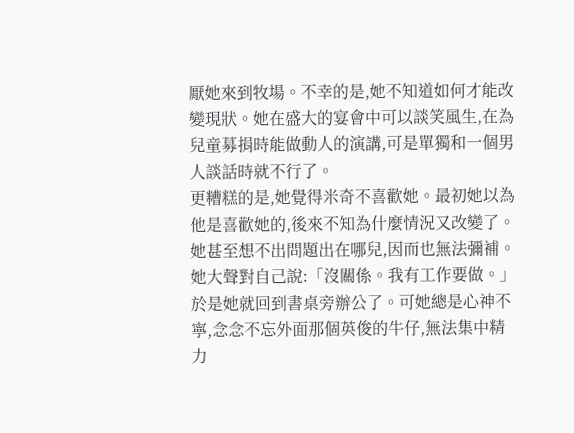厭她來到牧場。不幸的是,她不知道如何才能改變現狀。她在盛大的宴會中可以談笑風生,在為兒童募捐時能做動人的演講,可是單獨和一個男人談話時就不行了。
更糟糕的是,她覺得米奇不喜歡她。最初她以為他是喜歡她的,後來不知為什麼情況又改變了。她甚至想不出問題出在哪兒,因而也無法彌補。
她大聲對自己說:「沒關係。我有工作要做。」
於是她就回到書桌旁辦公了。可她總是心神不寧,念念不忘外面那個英俊的牛仔,無法集中精力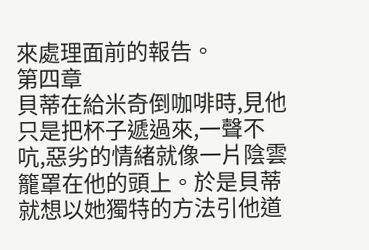來處理面前的報告。
第四章
貝蒂在給米奇倒咖啡時,見他只是把杯子遞過來,一聲不吭,惡劣的情緒就像一片陰雲籠罩在他的頭上。於是貝蒂就想以她獨特的方法引他道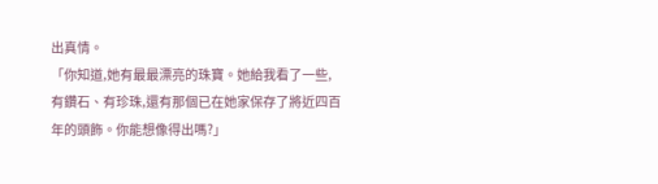出真情。
「你知道,她有最最漂亮的珠寶。她給我看了一些,有鑽石、有珍珠,還有那個已在她家保存了將近四百年的頭飾。你能想像得出嗎?」